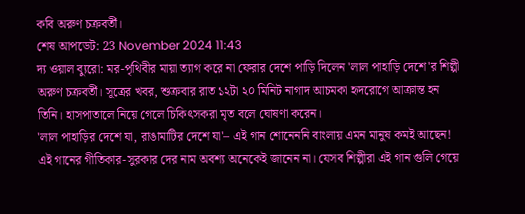কবি অরুণ চক্রবর্তী।
শেষ আপডেট: 23 November 2024 11:43
দ্য ওয়াল ব্যুরো: মর-পৃথিবীর মায়া ত্যাগ করে না ফেরার দেশে পাড়ি দিলেন 'লাল পাহাড়ি দেশে'র শিল্পী অরুণ চক্রবর্তী। সূত্রের খবর, শুক্রবার রাত ১২টা ২০ মিনিট নাগাদ আচমকা হৃদরোগে আক্রান্ত হন তিনি। হাসপাতালে নিয়ে গেলে চিকিৎসকরা মৃত বলে ঘোষণা করেন।
'লাল পাহাড়ির দেশে যা, রাঙামাটির দেশে যা'– এই গান শোনেননি বাংলায় এমন মানুষ কমই আছেন! এই গানের গীতিকার-সুরকার দের নাম অবশ্য অনেকেই জানেন না। যেসব শিল্পীরা এই গান গুলি গেয়ে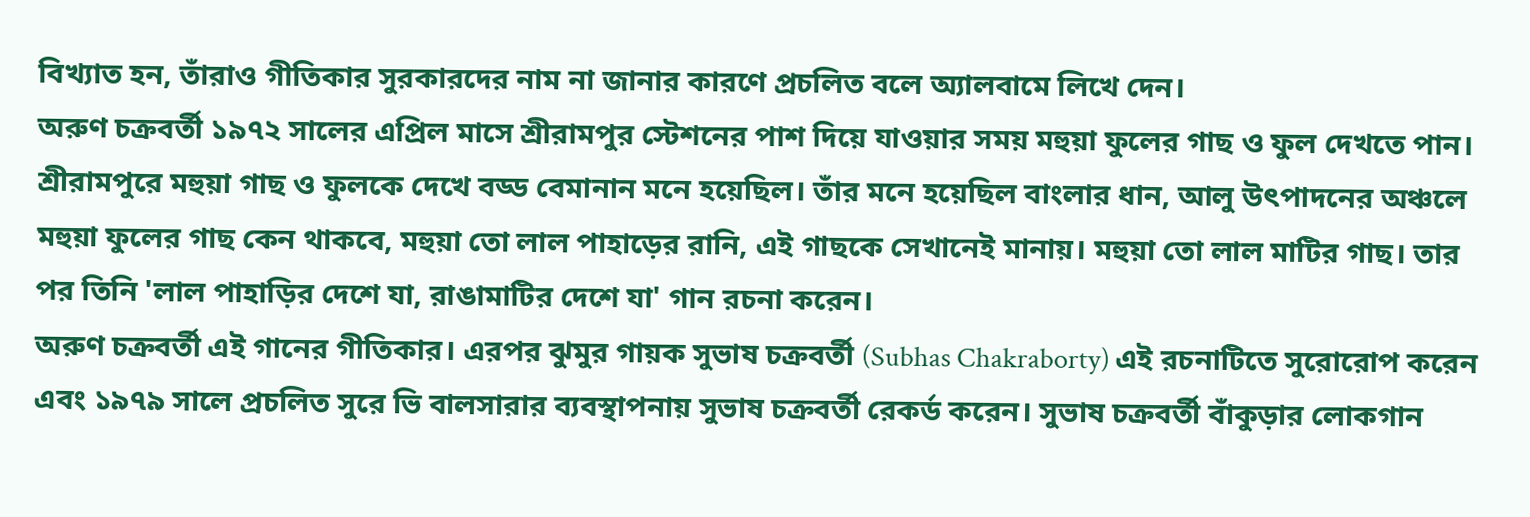বিখ্যাত হন, তাঁরাও গীতিকার সুরকারদের নাম না জানার কারণে প্রচলিত বলে অ্যালবামে লিখে দেন।
অরুণ চক্রবর্তী ১৯৭২ সালের এপ্রিল মাসে শ্রীরামপুর স্টেশনের পাশ দিয়ে যাওয়ার সময় মহুয়া ফুলের গাছ ও ফুল দেখতে পান। শ্রীরামপুরে মহুয়া গাছ ও ফুলকে দেখে বড্ড বেমানান মনে হয়েছিল। তাঁর মনে হয়েছিল বাংলার ধান, আলু উৎপাদনের অঞ্চলে মহুয়া ফুলের গাছ কেন থাকবে, মহুয়া তো লাল পাহাড়ের রানি, এই গাছকে সেখানেই মানায়। মহুয়া তো লাল মাটির গাছ। তার পর তিনি 'লাল পাহাড়ির দেশে যা, রাঙামাটির দেশে যা' গান রচনা করেন।
অরুণ চক্রবর্তী এই গানের গীতিকার। এরপর ঝুমুর গায়ক সুভাষ চক্রবর্তী (Subhas Chakraborty) এই রচনাটিতে সুরোরোপ করেন এবং ১৯৭৯ সালে প্রচলিত সুরে ভি বালসারার ব্যবস্থাপনায় সুভাষ চক্রবর্তী রেকর্ড করেন। সুভাষ চক্রবর্তী বাঁকুড়ার লোকগান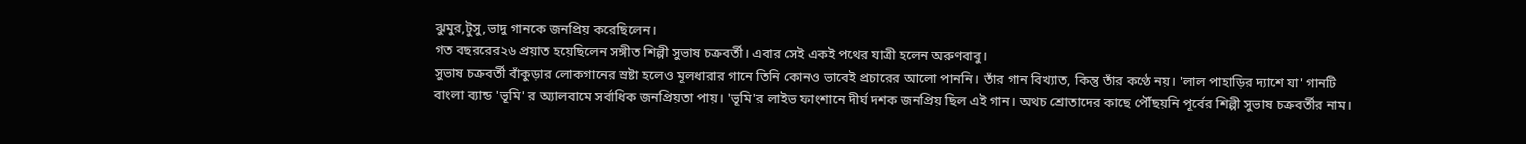ঝুমুর,টুসু,ভাদু গানকে জনপ্রিয় করেছিলেন।
গত বছররের২৬ প্রয়াত হয়েছিলেন সঙ্গীত শিল্পী সুভাষ চক্রবর্তী। এবার সেই একই পথের যাত্রী হলেন অরুণবাবু।
সুভাষ চক্রবর্তী বাঁকুড়ার লোকগানের স্রষ্টা হলেও মূলধারার গানে তিনি কোনও ভাবেই প্রচারের আলো পাননি। তাঁর গান বিখ্যাত, কিন্তু তাঁর কণ্ঠে নয়। 'লাল পাহাড়ির দ্যাশে যা' গানটি বাংলা ব্যান্ড 'ভূমি' র অ্যালবামে সর্বাধিক জনপ্রিয়তা পায়। 'ভূমি'র লাইভ ফাংশানে দীর্ঘ দশক জনপ্রিয় ছিল এই গান। অথচ শ্রোতাদের কাছে পৌঁছয়নি পূর্বের শিল্পী সুভাষ চক্রবর্তীর নাম।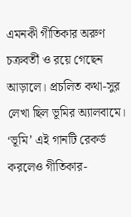এমনকী গীতিকার অরুণ চক্রবর্তী ও রয়ে গেছেন আড়ালে। প্রচলিত কথা-সুর লেখা ছিল ভূমির অ্যালবামে।
‘ভূমি’ এই গানটি রেকর্ড করলেও গীতিকার-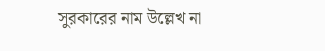সুরকারের নাম উল্লেখ না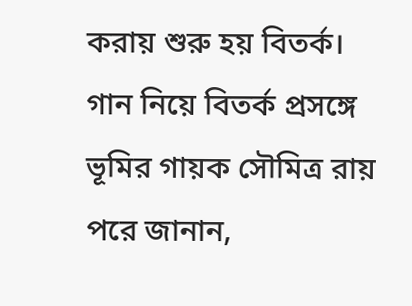করায় শুরু হয় বিতর্ক। গান নিয়ে বিতর্ক প্রসঙ্গে ভূমির গায়ক সৌমিত্র রায় পরে জানান,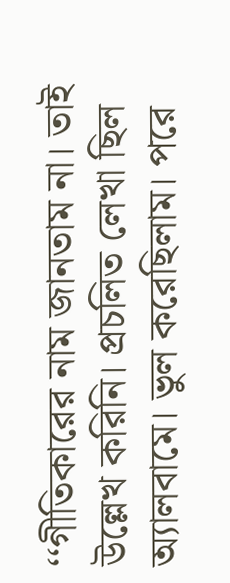‘‘গীতিকারের নাম জানতাম না। তাই উল্লেখ করিনি। প্রচলিত লেখা ছিল অ্যালবামে। ভুল করেছিলাম। পরে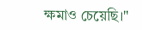ক্ষমাও চেয়েছি।"